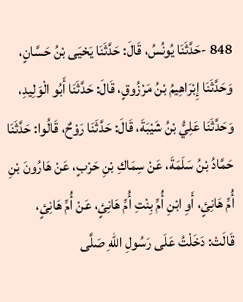848 -حَدَّثَنَا يُونُسُ، قَالَ: حَدَّثَنَا يَحْيَى بْنُ حَسَّانٍ، وَحَدَّثَنَا إِبْرَاهِيمُ بْنُ مَرْزُوقٍ، قَالَ: حَدَّثَنَا أَبُو الْوَلِيدِ، وَحَدَّثَنَا عَلِيُّ بْنُ شَيْبَةَ، قَالَ: حَدَّثَنَا رَوْحٌ، قَالُوا: حَدَّثَنَا حَمَّادُ بْنُ سَلَمَةَ، عَنْ سِمَاكِ بْنِ حَرْبٍ، عَنْ هَارُونَ بْنِ أُمِّ هَانِئٍ، أَوِ ابْنِ أُمِّ بِنْتِ أُمِّ هَانِئٍ، عَنْ أُمِّ هَانِئٍ، قَالَتْ: دَخَلْتُ عَلَى رَسُولِ اللهِ صَلَّى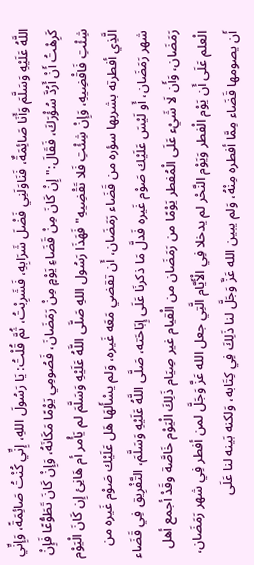اللَّهُ عَلَيْهِ وَسَلَّمَ وَأَنَا صَائِمَةٌ، فَنَاوَلَنِي فَضْلَ شَرَابِهِ، فَشَرِبْتُ، ثُمَّ قُلْتُ: يَا رَسُولَ اللهِ، إِنِّي كُنْتُ صَائِمَةً، وَإِنِّي كَرِهْتُ أَنْ أَرُدَّ سُؤْرَكَ، فَقَالَ:"إِنْ كَانَ مِنْ قَضَاءِ يَوْمٍ مِنْ رَمَضَانَ، فَصُومِي يَوْمًا مَكَانَهُ، وَإِنْ كَانَ تَطَوُّعًا فَإِنْ شِئْتِ فَاقْضِيهِ، وَإِنْ شِئْتِ فَلا تَقْضِيهِ"فَهَذَا رَسُول اللهِ صَلَّى اللَّهُ عَلَيْهِ وَسَلَّمَ لم يَأْمر أم هَانِئ إِن كَانَ الْيَوْم الَّذِي أفطرته بشربها سؤره من قَضَاء رَمَضَان، أَن تقضي مَعَه غَيره، وَلم يسْأَلهَا هَل عَلَيْك صَوْم غَيره من شهر رَمَضَان، أَو لَيْسَ عَلَيْك صَوْم غَيره فَدلَّ مَا ذكرنَا عَلَى إِبَاحَته، صَلَّى اللَّهُ عَلَيْهِ وَسَلَّمَ، التَّفْرِيق فِي قَضَاء رَمَضَان، وَأَن لَا شَيْء عَلَى الْمُفطر يَوْمًا من رَمَضَان من الْقيام غير صِيَام ذَلِكَ الْيَوْم خَاصَّة وقَدْ أجمع أهل الْعلم عَلَى أَن يَوْم الْفطر وَيَوْم النَّحْر لم يدخلا فِي الْأَيَّام الَّتِي جعل الله عَزَّ وَجَلَّ لمن أفطر فِي شهر رَمَضَان، أَن يصومها قَضَاء مِمَّا أفطره مِنْهُ، وَلم يبين الله عَزَّ وَجَلَّ لنا ذَلِكَ فِي كِتَابه، وَلكنه بَينه لنا عَلَى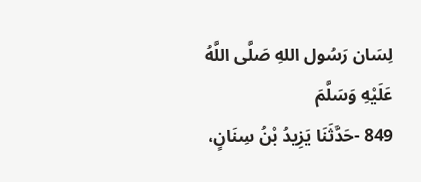لِسَان رَسُول اللهِ صَلَّى اللَّهُ عَلَيْهِ وَسَلَّمَ
849 -حَدَّثَنَا يَزِيدُ بْنُ سِنَانٍ،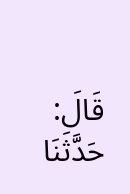قَالَ: حَدَّثَنَا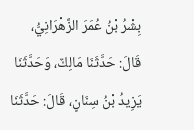بِشْرُ بْنُ عُمَرَ الزَّهْرَانِيُّ، قَالَ: حَدَّثَنَا مَالِكٌ، وَحَدَّثَنَا يَزِيدُ بْنُ سِنَانٍ، قَالَ: حَدَّثَنَا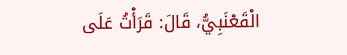الْقَعْنَبِيُّ، قَالَ: قَرَأْتُ عَلَى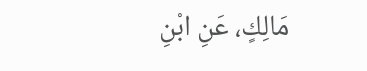مَالِكٍ، عَنِ ابْنِ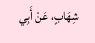شِهَابٍ، عَنْ أَبِي